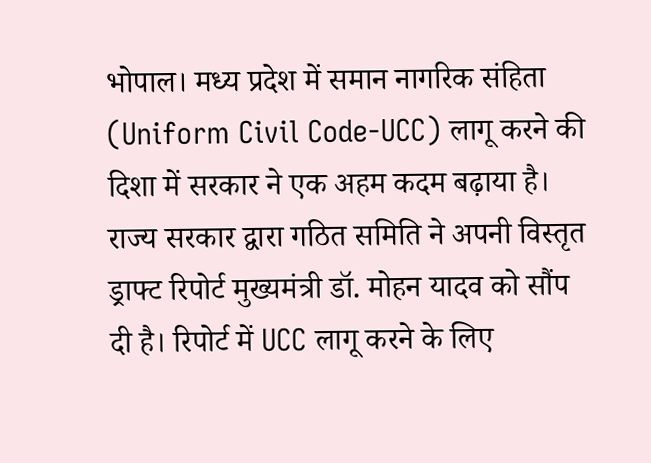भोपाल। मध्य प्रदेश में समान नागरिक संहिता (Uniform Civil Code-UCC) लागू करने की दिशा में सरकार ने एक अहम कदम बढ़ाया है। राज्य सरकार द्वारा गठित समिति ने अपनी विस्तृत ड्राफ्ट रिपोर्ट मुख्यमंत्री डॉ. मोहन यादव को सौंप दी है। रिपोर्ट में UCC लागू करने के लिए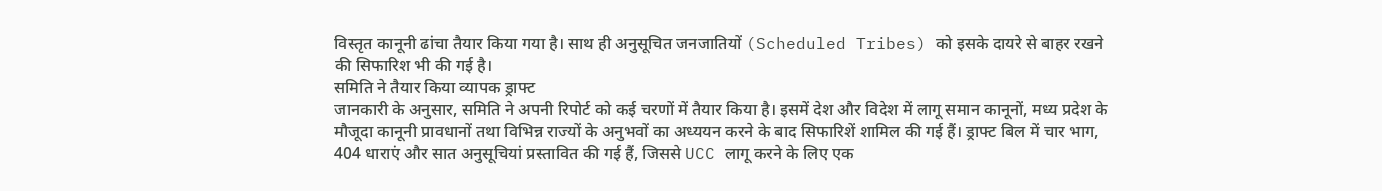विस्तृत कानूनी ढांचा तैयार किया गया है। साथ ही अनुसूचित जनजातियों (Scheduled Tribes) को इसके दायरे से बाहर रखने की सिफारिश भी की गई है।
समिति ने तैयार किया व्यापक ड्राफ्ट
जानकारी के अनुसार, समिति ने अपनी रिपोर्ट को कई चरणों में तैयार किया है। इसमें देश और विदेश में लागू समान कानूनों, मध्य प्रदेश के मौजूदा कानूनी प्रावधानों तथा विभिन्न राज्यों के अनुभवों का अध्ययन करने के बाद सिफारिशें शामिल की गई हैं। ड्राफ्ट बिल में चार भाग, 404 धाराएं और सात अनुसूचियां प्रस्तावित की गई हैं, जिससे UCC लागू करने के लिए एक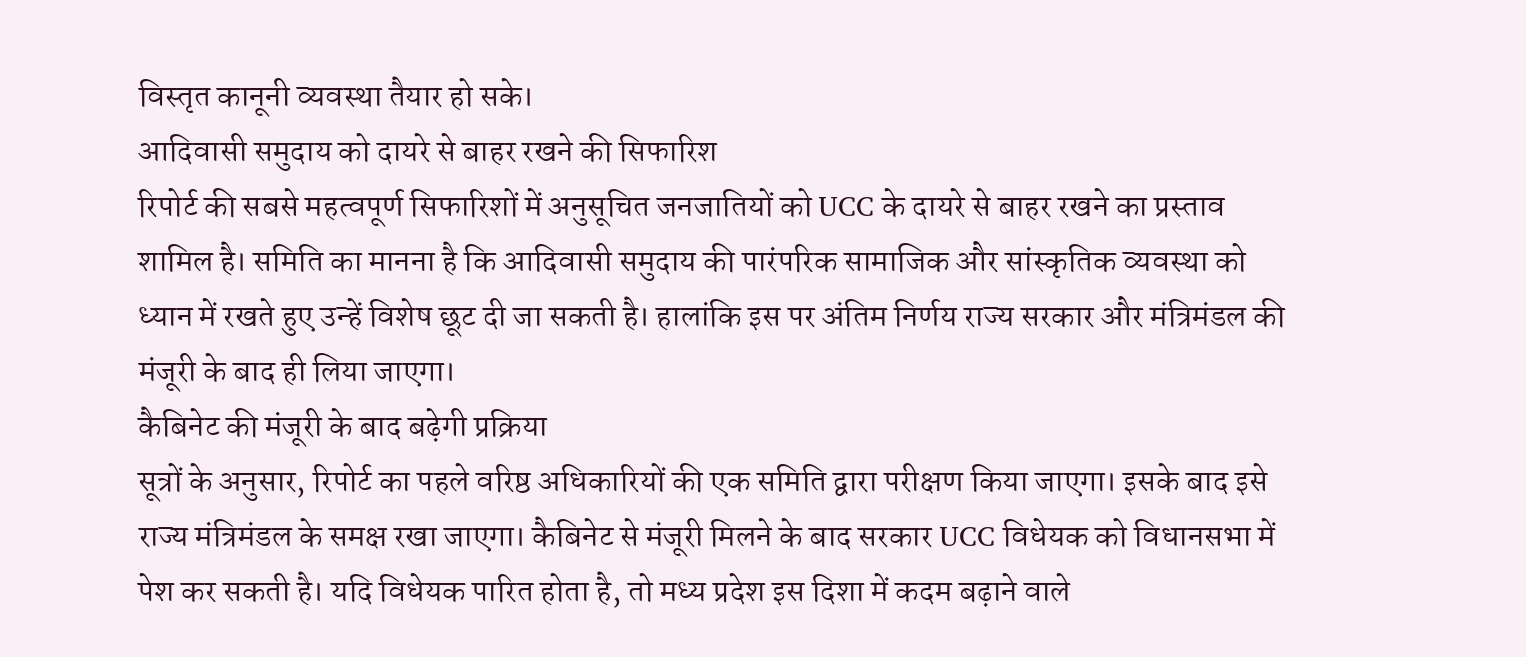विस्तृत कानूनी व्यवस्था तैयार हो सके।
आदिवासी समुदाय को दायरे से बाहर रखने की सिफारिश
रिपोर्ट की सबसे महत्वपूर्ण सिफारिशों में अनुसूचित जनजातियों को UCC के दायरे से बाहर रखने का प्रस्ताव शामिल है। समिति का मानना है कि आदिवासी समुदाय की पारंपरिक सामाजिक और सांस्कृतिक व्यवस्था को ध्यान में रखते हुए उन्हें विशेष छूट दी जा सकती है। हालांकि इस पर अंतिम निर्णय राज्य सरकार और मंत्रिमंडल की मंजूरी के बाद ही लिया जाएगा।
कैबिनेट की मंजूरी के बाद बढ़ेगी प्रक्रिया
सूत्रों के अनुसार, रिपोर्ट का पहले वरिष्ठ अधिकारियों की एक समिति द्वारा परीक्षण किया जाएगा। इसके बाद इसे राज्य मंत्रिमंडल के समक्ष रखा जाएगा। कैबिनेट से मंजूरी मिलने के बाद सरकार UCC विधेयक को विधानसभा में पेश कर सकती है। यदि विधेयक पारित होता है, तो मध्य प्रदेश इस दिशा में कदम बढ़ाने वाले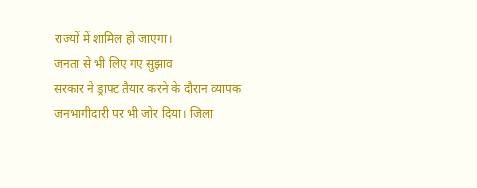राज्यों में शामिल हो जाएगा।
जनता से भी लिए गए सुझाव
सरकार ने ड्राफ्ट तैयार करने के दौरान व्यापक जनभागीदारी पर भी जोर दिया। जिला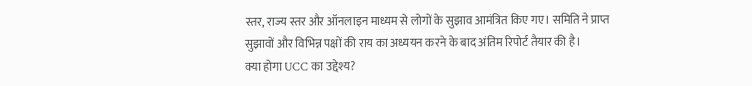स्तर, राज्य स्तर और ऑनलाइन माध्यम से लोगों के सुझाव आमंत्रित किए गए। समिति ने प्राप्त सुझावों और विभिन्न पक्षों की राय का अध्ययन करने के बाद अंतिम रिपोर्ट तैयार की है।
क्या होगा UCC का उद्देश्य?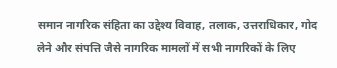समान नागरिक संहिता का उद्देश्य विवाह, तलाक, उत्तराधिकार, गोद लेने और संपत्ति जैसे नागरिक मामलों में सभी नागरिकों के लिए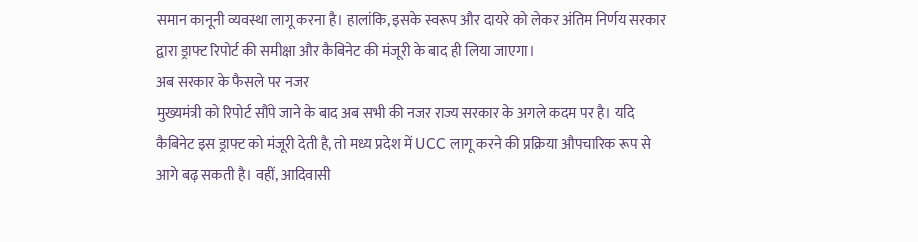समान कानूनी व्यवस्था लागू करना है। हालांकि, इसके स्वरूप और दायरे को लेकर अंतिम निर्णय सरकार द्वारा ड्राफ्ट रिपोर्ट की समीक्षा और कैबिनेट की मंजूरी के बाद ही लिया जाएगा।
अब सरकार के फैसले पर नजर
मुख्यमंत्री को रिपोर्ट सौंपे जाने के बाद अब सभी की नजर राज्य सरकार के अगले कदम पर है। यदि कैबिनेट इस ड्राफ्ट को मंजूरी देती है, तो मध्य प्रदेश में UCC लागू करने की प्रक्रिया औपचारिक रूप से आगे बढ़ सकती है। वहीं, आदिवासी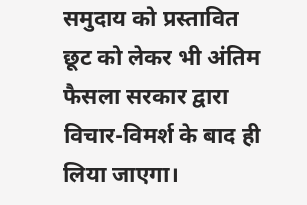समुदाय को प्रस्तावित छूट को लेकर भी अंतिम फैसला सरकार द्वारा विचार-विमर्श के बाद ही लिया जाएगा।